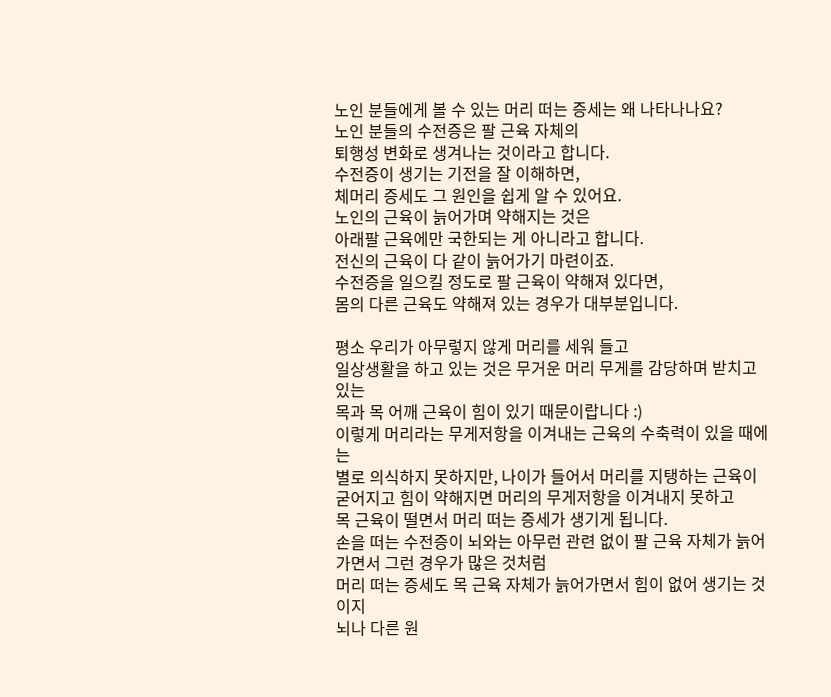노인 분들에게 볼 수 있는 머리 떠는 증세는 왜 나타나나요?
노인 분들의 수전증은 팔 근육 자체의
퇴행성 변화로 생겨나는 것이라고 합니다.
수전증이 생기는 기전을 잘 이해하면,
체머리 증세도 그 원인을 쉽게 알 수 있어요.
노인의 근육이 늙어가며 약해지는 것은
아래팔 근육에만 국한되는 게 아니라고 합니다.
전신의 근육이 다 같이 늙어가기 마련이죠.
수전증을 일으킬 정도로 팔 근육이 약해져 있다면,
몸의 다른 근육도 약해져 있는 경우가 대부분입니다.

평소 우리가 아무렇지 않게 머리를 세워 들고
일상생활을 하고 있는 것은 무거운 머리 무게를 감당하며 받치고 있는
목과 목 어깨 근육이 힘이 있기 때문이랍니다 :)
이렇게 머리라는 무게저항을 이겨내는 근육의 수축력이 있을 때에는
별로 의식하지 못하지만, 나이가 들어서 머리를 지탱하는 근육이
굳어지고 힘이 약해지면 머리의 무게저항을 이겨내지 못하고
목 근육이 떨면서 머리 떠는 증세가 생기게 됩니다.
손을 떠는 수전증이 뇌와는 아무런 관련 없이 팔 근육 자체가 늙어가면서 그런 경우가 많은 것처럼
머리 떠는 증세도 목 근육 자체가 늙어가면서 힘이 없어 생기는 것이지
뇌나 다른 원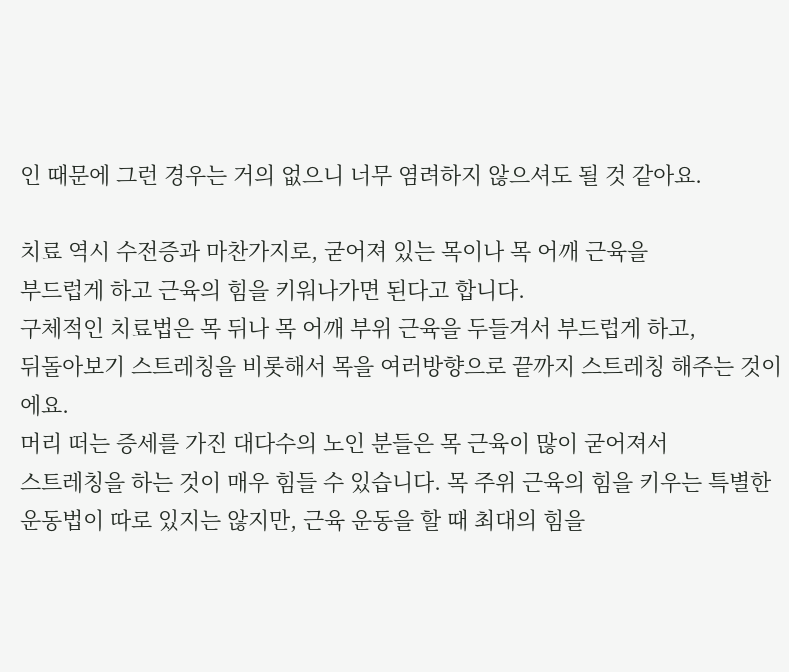인 때문에 그런 경우는 거의 없으니 너무 염려하지 않으셔도 될 것 같아요.

치료 역시 수전증과 마찬가지로, 굳어져 있는 목이나 목 어깨 근육을
부드럽게 하고 근육의 힘을 키워나가면 된다고 합니다.
구체적인 치료법은 목 뒤나 목 어깨 부위 근육을 두들겨서 부드럽게 하고,
뒤돌아보기 스트레칭을 비롯해서 목을 여러방향으로 끝까지 스트레칭 해주는 것이에요.
머리 떠는 증세를 가진 대다수의 노인 분들은 목 근육이 많이 굳어져서
스트레칭을 하는 것이 매우 힘들 수 있습니다. 목 주위 근육의 힘을 키우는 특별한
운동법이 따로 있지는 않지만, 근육 운동을 할 때 최대의 힘을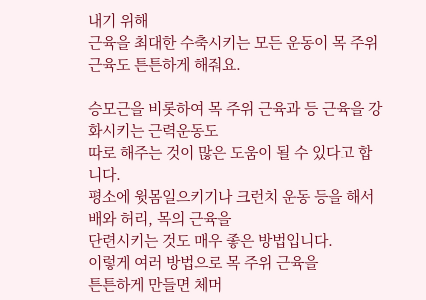내기 위해
근육을 최대한 수축시키는 모든 운동이 목 주위 근육도 튼튼하게 해줘요.

승모근을 비롯하여 목 주위 근육과 등 근육을 강화시키는 근력운동도
따로 해주는 것이 많은 도움이 될 수 있다고 합니다.
평소에 윗몸일으키기나 크런치 운동 등을 해서 배와 허리, 목의 근육을
단련시키는 것도 매우 좋은 방법입니다.
이렇게 여러 방법으로 목 주위 근육을
튼튼하게 만들면 체머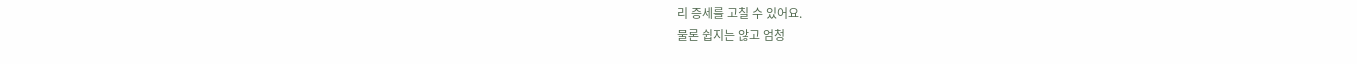리 증세를 고칠 수 있어요.
물론 쉽지는 않고 엄청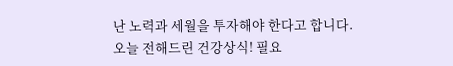난 노력과 세월을 투자해야 한다고 합니다.
오늘 전해드린 건강상식! 필요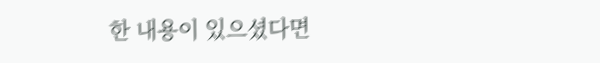한 내용이 있으셨다면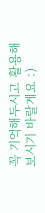꼭 기억해두시고 활용해보시기 바랄게요 :)